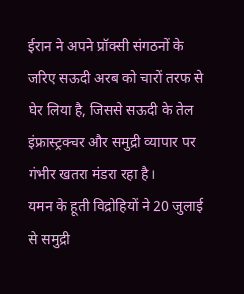ईरान ने अपने प्रॉक्सी संगठनों के जरिए सऊदी अरब को चारों तरफ से घेर लिया है, जिससे सऊदी के तेल इंफ्रास्ट्रक्चर और समुद्री व्यापार पर गंभीर खतरा मंडरा रहा है।
यमन के हूती विद्रोहियों ने 20 जुलाई से समुद्री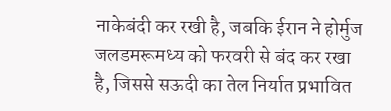नाकेबंदी कर रखी है, जबकि ईरान ने होर्मुज जलडमरूमध्य को फरवरी से बंद कर रखा है, जिससे सऊदी का तेल निर्यात प्रभावित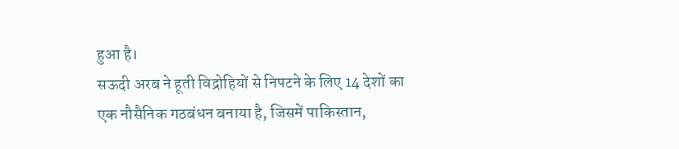हुआ है।
सऊदी अरब ने हूती विद्रोहियों से निपटने के लिए 14 देशों का एक नौसैनिक गठबंधन बनाया है, जिसमें पाकिस्तान,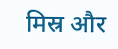मिस्र और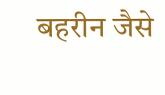बहरीन जैसे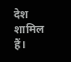देश शामिल हैं।